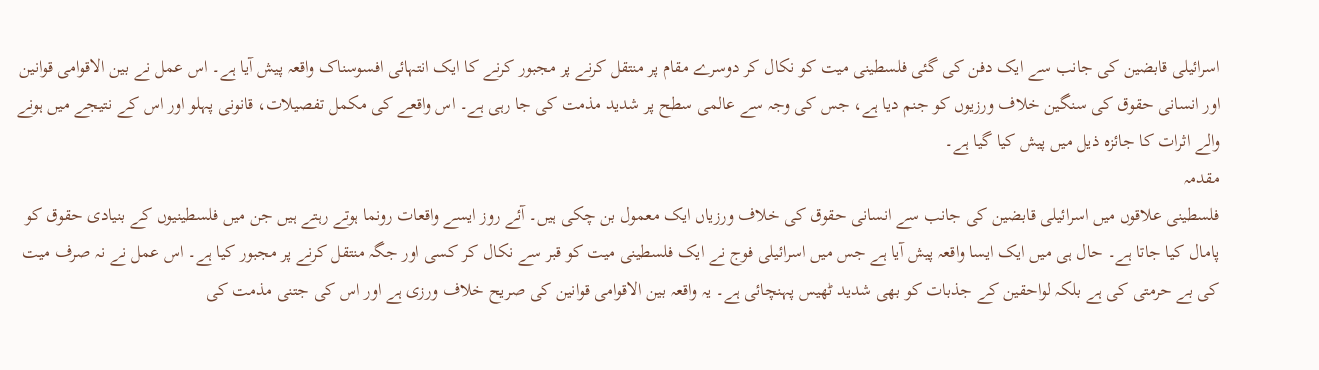اسرائیلی قابضین کی جانب سے ایک دفن کی گئی فلسطینی میت کو نکال کر دوسرے مقام پر منتقل کرنے پر مجبور کرنے کا ایک انتہائی افسوسناک واقعہ پیش آیا ہے۔ اس عمل نے بین الاقوامی قوانین اور انسانی حقوق کی سنگین خلاف ورزیوں کو جنم دیا ہے، جس کی وجہ سے عالمی سطح پر شدید مذمت کی جا رہی ہے۔ اس واقعے کی مکمل تفصیلات، قانونی پہلو اور اس کے نتیجے میں ہونے والے اثرات کا جائزہ ذیل میں پیش کیا گیا ہے۔
مقدمہ
فلسطینی علاقوں میں اسرائیلی قابضین کی جانب سے انسانی حقوق کی خلاف ورزیاں ایک معمول بن چکی ہیں۔ آئے روز ایسے واقعات رونما ہوتے رہتے ہیں جن میں فلسطینیوں کے بنیادی حقوق کو پامال کیا جاتا ہے۔ حال ہی میں ایک ایسا واقعہ پیش آیا ہے جس میں اسرائیلی فوج نے ایک فلسطینی میت کو قبر سے نکال کر کسی اور جگہ منتقل کرنے پر مجبور کیا ہے۔ اس عمل نے نہ صرف میت کی بے حرمتی کی ہے بلکہ لواحقین کے جذبات کو بھی شدید ٹھیس پہنچائی ہے۔ یہ واقعہ بین الاقوامی قوانین کی صریح خلاف ورزی ہے اور اس کی جتنی مذمت کی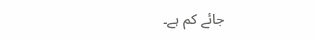جائے کم ہے۔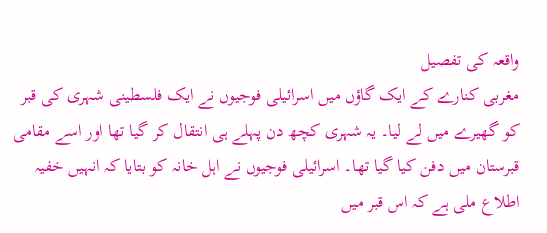واقعہ کی تفصیل
مغربی کنارے کے ایک گاؤں میں اسرائیلی فوجیوں نے ایک فلسطینی شہری کی قبر کو گھیرے میں لے لیا۔ یہ شہری کچھ دن پہلے ہی انتقال کر گیا تھا اور اسے مقامی قبرستان میں دفن کیا گیا تھا۔ اسرائیلی فوجیوں نے اہل خانہ کو بتایا کہ انہیں خفیہ اطلاع ملی ہے کہ اس قبر میں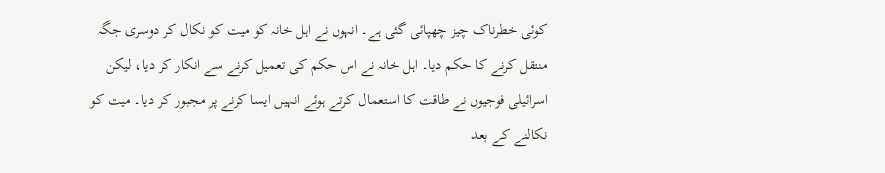کوئی خطرناک چیز چھپائی گئی ہے۔ انہوں نے اہل خانہ کو میت کو نکال کر دوسری جگہ منتقل کرنے کا حکم دیا۔ اہل خانہ نے اس حکم کی تعمیل کرنے سے انکار کر دیا، لیکن اسرائیلی فوجیوں نے طاقت کا استعمال کرتے ہوئے انہیں ایسا کرنے پر مجبور کر دیا۔ میت کو نکالنے کے بعد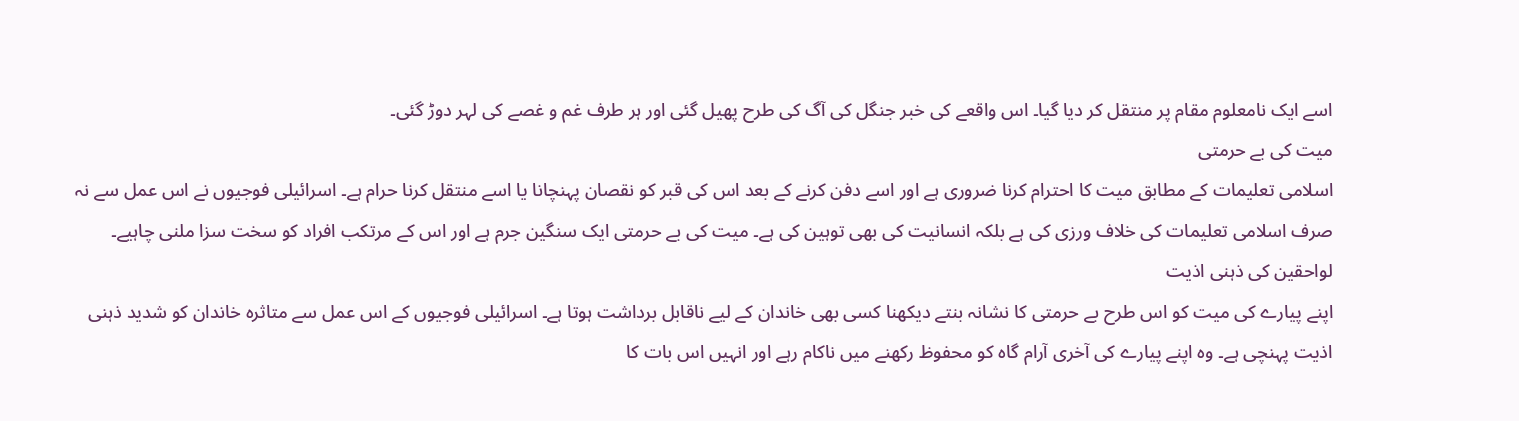اسے ایک نامعلوم مقام پر منتقل کر دیا گیا۔ اس واقعے کی خبر جنگل کی آگ کی طرح پھیل گئی اور ہر طرف غم و غصے کی لہر دوڑ گئی۔
میت کی بے حرمتی
اسلامی تعلیمات کے مطابق میت کا احترام کرنا ضروری ہے اور اسے دفن کرنے کے بعد اس کی قبر کو نقصان پہنچانا یا اسے منتقل کرنا حرام ہے۔ اسرائیلی فوجیوں نے اس عمل سے نہ صرف اسلامی تعلیمات کی خلاف ورزی کی ہے بلکہ انسانیت کی بھی توہین کی ہے۔ میت کی بے حرمتی ایک سنگین جرم ہے اور اس کے مرتکب افراد کو سخت سزا ملنی چاہیے۔
لواحقین کی ذہنی اذیت
اپنے پیارے کی میت کو اس طرح بے حرمتی کا نشانہ بنتے دیکھنا کسی بھی خاندان کے لیے ناقابل برداشت ہوتا ہے۔ اسرائیلی فوجیوں کے اس عمل سے متاثرہ خاندان کو شدید ذہنی اذیت پہنچی ہے۔ وہ اپنے پیارے کی آخری آرام گاہ کو محفوظ رکھنے میں ناکام رہے اور انہیں اس بات کا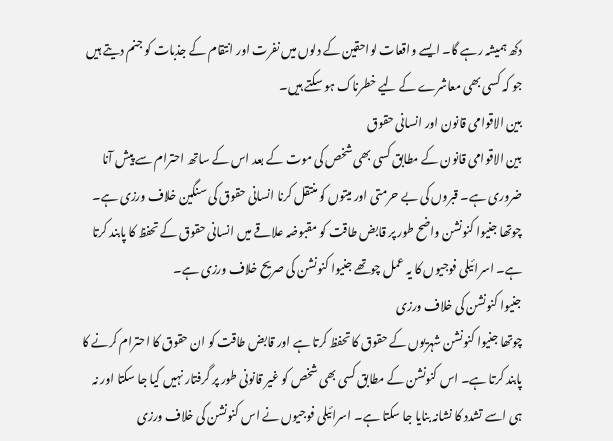دکھ ہمیشہ رہے گا۔ ایسے واقعات لواحقین کے دلوں میں نفرت اور انتقام کے جذبات کو جنم دیتے ہیں جو کہ کسی بھی معاشرے کے لیے خطرناک ہو سکتے ہیں۔
بین الاقوامی قانون اور انسانی حقوق
بین الاقوامی قانون کے مطابق کسی بھی شخص کی موت کے بعد اس کے ساتھ احترام سے پیش آنا ضروری ہے۔ قبروں کی بے حرمتی اور میتوں کو منتقل کرنا انسانی حقوق کی سنگین خلاف ورزی ہے۔ چوتھا جنیوا کنونشن واضح طور پر قابض طاقت کو مقبوضہ علاقے میں انسانی حقوق کے تحفظ کا پابند کرتا ہے۔ اسرائیلی فوجیوں کا یہ عمل چوتھے جنیوا کنونشن کی صریح خلاف ورزی ہے۔
جنیوا کنونشن کی خلاف ورزی
چوتھا جنیوا کنونشن شہریوں کے حقوق کا تحفظ کرتا ہے اور قابض طاقت کو ان حقوق کا احترام کرنے کا پابند کرتا ہے۔ اس کنونشن کے مطابق کسی بھی شخص کو غیر قانونی طور پر گرفتار نہیں کیا جا سکتا اور نہ ہی اسے تشدد کا نشانہ بنایا جا سکتا ہے۔ اسرائیلی فوجیوں نے اس کنونشن کی خلاف ورزی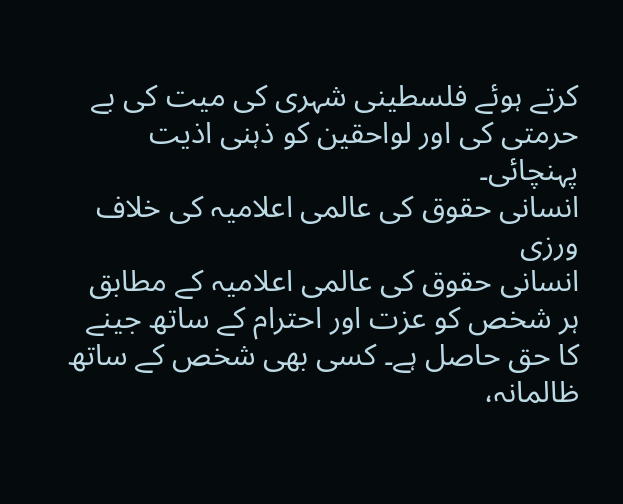کرتے ہوئے فلسطینی شہری کی میت کی بے حرمتی کی اور لواحقین کو ذہنی اذیت پہنچائی۔
انسانی حقوق کی عالمی اعلامیہ کی خلاف ورزی
انسانی حقوق کی عالمی اعلامیہ کے مطابق ہر شخص کو عزت اور احترام کے ساتھ جینے کا حق حاصل ہے۔ کسی بھی شخص کے ساتھ ظالمانہ،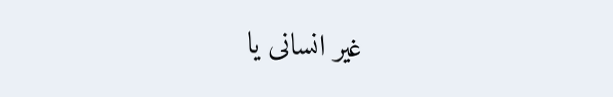غیر انسانی یا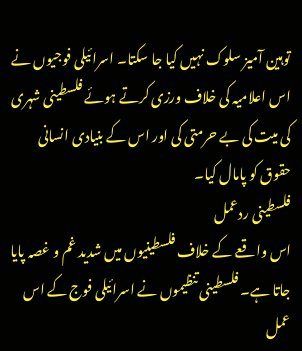توہین آمیز سلوک نہیں کیا جا سکتا۔ اسرائیلی فوجیوں نے اس اعلامیہ کی خلاف ورزی کرتے ہوئے فلسطینی شہری کی میت کی بے حرمتی کی اور اس کے بنیادی انسانی حقوق کو پامال کیا۔
فلسطینی ردعمل
اس واقعے کے خلاف فلسطینیوں میں شدید غم و غصہ پایا جاتا ہے۔ فلسطینی تنظیموں نے اسرائیلی فوج کے اس عمل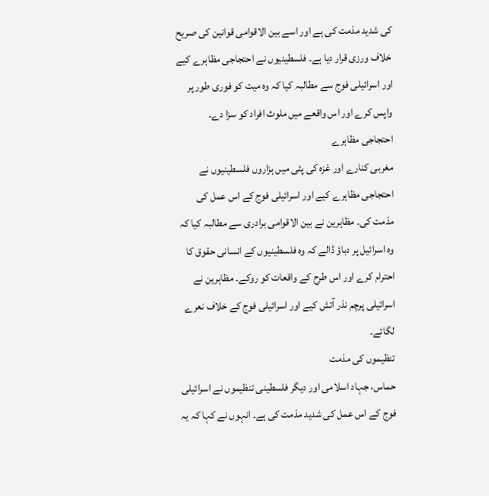کی شدید مذمت کی ہے اور اسے بین الاقوامی قوانین کی صریح خلاف ورزی قرار دیا ہے۔ فلسطینیوں نے احتجاجی مظاہرے کیے اور اسرائیلی فوج سے مطالبہ کیا کہ وہ میت کو فوری طور پر واپس کرے اور اس واقعے میں ملوث افراد کو سزا دے۔
احتجاجی مظاہرے
مغربی کنارے اور غزہ کی پٹی میں ہزاروں فلسطینیوں نے احتجاجی مظاہرے کیے اور اسرائیلی فوج کے اس عمل کی مذمت کی۔ مظاہرین نے بین الاقوامی برادری سے مطالبہ کیا کہ وہ اسرائیل پر دباؤ ڈالے کہ وہ فلسطینیوں کے انسانی حقوق کا احترام کرے اور اس طرح کے واقعات کو روکے۔ مظاہرین نے اسرائیلی پرچم نذر آتش کیے اور اسرائیلی فوج کے خلاف نعرے لگائے۔
تنظیموں کی مذمت
حماس، جہاد اسلامی اور دیگر فلسطینی تنظیموں نے اسرائیلی فوج کے اس عمل کی شدید مذمت کی ہے۔ انہوں نے کہا کہ یہ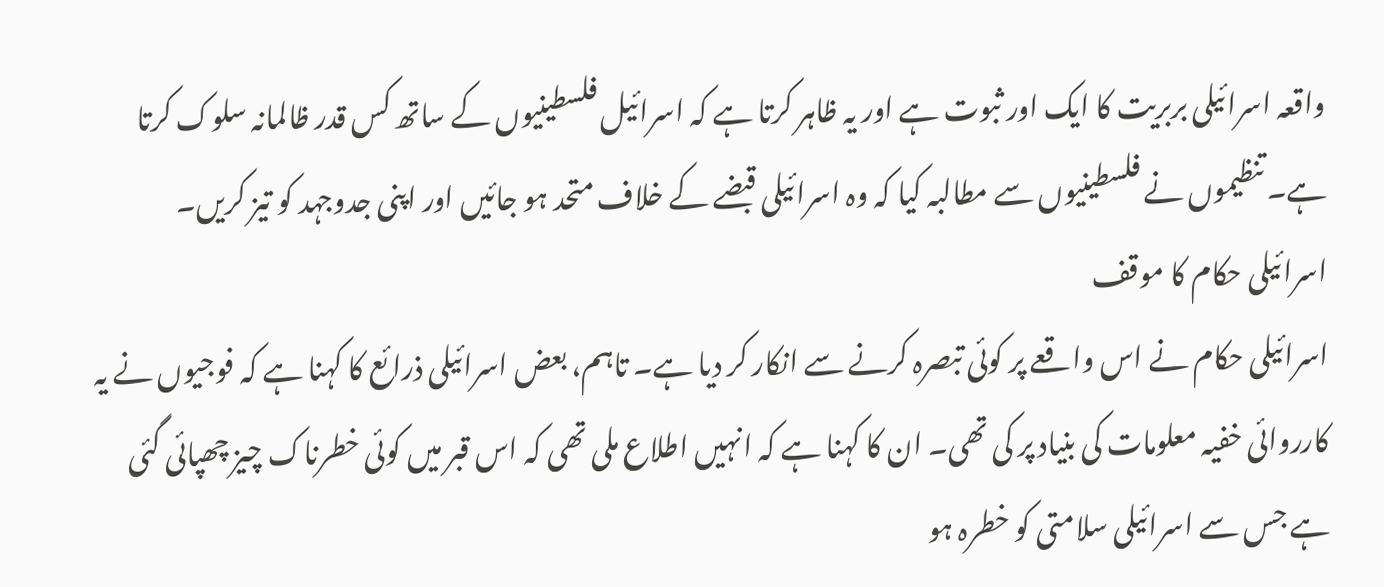واقعہ اسرائیلی بربریت کا ایک اور ثبوت ہے اور یہ ظاہر کرتا ہے کہ اسرائیل فلسطینیوں کے ساتھ کس قدر ظالمانہ سلوک کرتا ہے۔ تنظیموں نے فلسطینیوں سے مطالبہ کیا کہ وہ اسرائیلی قبضے کے خلاف متحد ہو جائیں اور اپنی جدوجہد کو تیز کریں۔
اسرائیلی حکام کا موقف
اسرائیلی حکام نے اس واقعے پر کوئی تبصرہ کرنے سے انکار کر دیا ہے۔ تاہم، بعض اسرائیلی ذرائع کا کہنا ہے کہ فوجیوں نے یہ کارروائی خفیہ معلومات کی بنیاد پر کی تھی۔ ان کا کہنا ہے کہ انہیں اطلاع ملی تھی کہ اس قبر میں کوئی خطرناک چیز چھپائی گئی ہے جس سے اسرائیلی سلامتی کو خطرہ ہو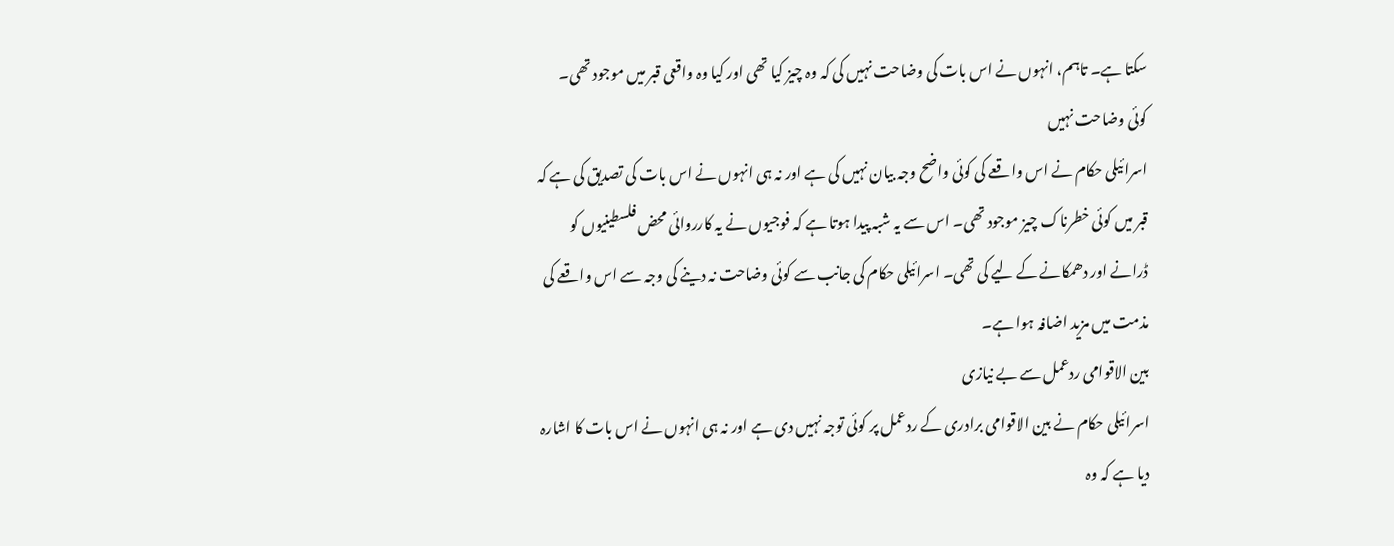سکتا ہے۔ تاہم، انہوں نے اس بات کی وضاحت نہیں کی کہ وہ چیز کیا تھی اور کیا وہ واقعی قبر میں موجود تھی۔
کوئی وضاحت نہیں
اسرائیلی حکام نے اس واقعے کی کوئی واضح وجہ بیان نہیں کی ہے اور نہ ہی انہوں نے اس بات کی تصدیق کی ہے کہ قبر میں کوئی خطرناک چیز موجود تھی۔ اس سے یہ شبہ پیدا ہوتا ہے کہ فوجیوں نے یہ کارروائی محض فلسطینیوں کو ڈرانے اور دھمکانے کے لیے کی تھی۔ اسرائیلی حکام کی جانب سے کوئی وضاحت نہ دینے کی وجہ سے اس واقعے کی مذمت میں مزید اضافہ ہوا ہے۔
بین الاقوامی ردعمل سے بے نیازی
اسرائیلی حکام نے بین الاقوامی برادری کے ردعمل پر کوئی توجہ نہیں دی ہے اور نہ ہی انہوں نے اس بات کا اشارہ دیا ہے کہ وہ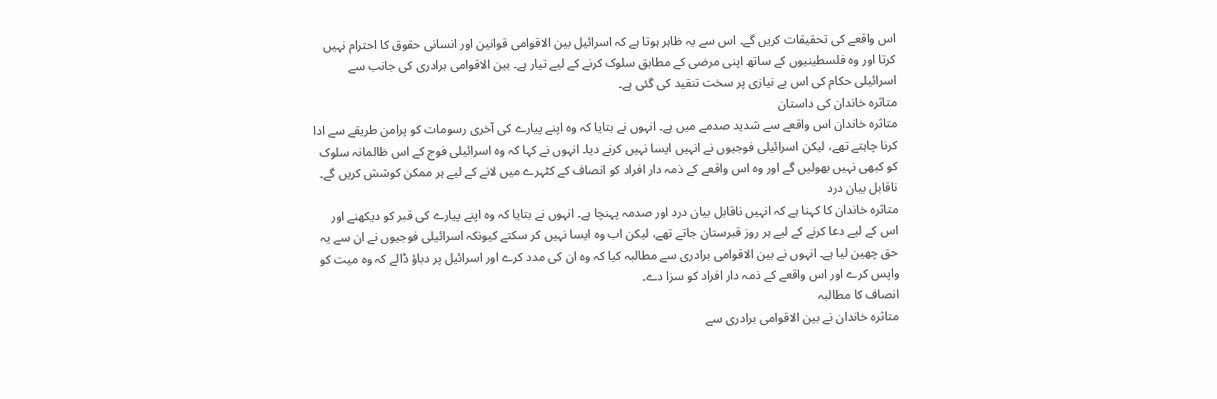اس واقعے کی تحقیقات کریں گے۔ اس سے یہ ظاہر ہوتا ہے کہ اسرائیل بین الاقوامی قوانین اور انسانی حقوق کا احترام نہیں کرتا اور وہ فلسطینیوں کے ساتھ اپنی مرضی کے مطابق سلوک کرنے کے لیے تیار ہے۔ بین الاقوامی برادری کی جانب سے اسرائیلی حکام کی اس بے نیازی پر سخت تنقید کی گئی ہے۔
متاثرہ خاندان کی داستان
متاثرہ خاندان اس واقعے سے شدید صدمے میں ہے۔ انہوں نے بتایا کہ وہ اپنے پیارے کی آخری رسومات کو پرامن طریقے سے ادا کرنا چاہتے تھے، لیکن اسرائیلی فوجیوں نے انہیں ایسا نہیں کرنے دیا۔ انہوں نے کہا کہ وہ اسرائیلی فوج کے اس ظالمانہ سلوک کو کبھی نہیں بھولیں گے اور وہ اس واقعے کے ذمہ دار افراد کو انصاف کے کٹہرے میں لانے کے لیے ہر ممکن کوشش کریں گے۔
ناقابل بیان درد
متاثرہ خاندان کا کہنا ہے کہ انہیں ناقابل بیان درد اور صدمہ پہنچا ہے۔ انہوں نے بتایا کہ وہ اپنے پیارے کی قبر کو دیکھنے اور اس کے لیے دعا کرنے کے لیے ہر روز قبرستان جاتے تھے، لیکن اب وہ ایسا نہیں کر سکتے کیونکہ اسرائیلی فوجیوں نے ان سے یہ حق چھین لیا ہے۔ انہوں نے بین الاقوامی برادری سے مطالبہ کیا کہ وہ ان کی مدد کرے اور اسرائیل پر دباؤ ڈالے کہ وہ میت کو واپس کرے اور اس واقعے کے ذمہ دار افراد کو سزا دے۔
انصاف کا مطالبہ
متاثرہ خاندان نے بین الاقوامی برادری سے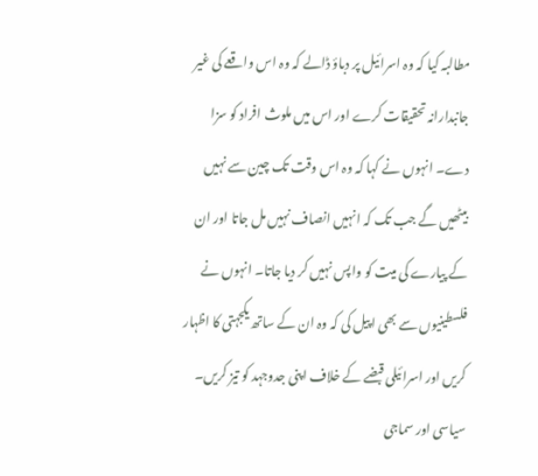مطالبہ کیا کہ وہ اسرائیل پر دباؤ ڈالے کہ وہ اس واقعے کی غیر جانبدارانہ تحقیقات کرے اور اس میں ملوث افراد کو سزا دے۔ انہوں نے کہا کہ وہ اس وقت تک چین سے نہیں بیٹھیں گے جب تک کہ انہیں انصاف نہیں مل جاتا اور ان کے پیارے کی میت کو واپس نہیں کر دیا جاتا۔ انہوں نے فلسطینیوں سے بھی اپیل کی کہ وہ ان کے ساتھ یکجہتی کا اظہار کریں اور اسرائیلی قبضے کے خلاف اپنی جدوجہد کو تیز کریں۔
سیاسی اور سماجی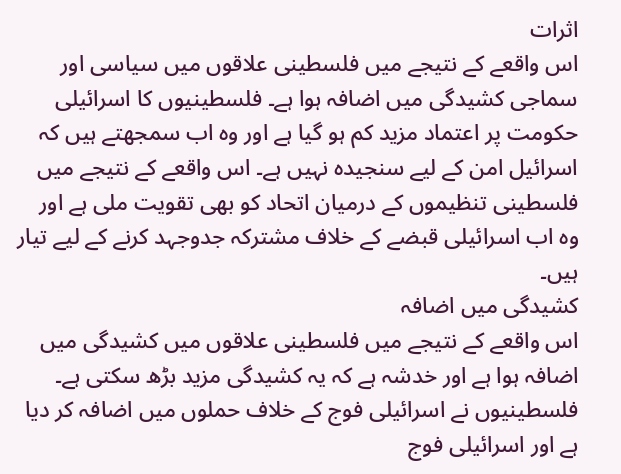اثرات
اس واقعے کے نتیجے میں فلسطینی علاقوں میں سیاسی اور سماجی کشیدگی میں اضافہ ہوا ہے۔ فلسطینیوں کا اسرائیلی حکومت پر اعتماد مزید کم ہو گیا ہے اور وہ اب سمجھتے ہیں کہ اسرائیل امن کے لیے سنجیدہ نہیں ہے۔ اس واقعے کے نتیجے میں فلسطینی تنظیموں کے درمیان اتحاد کو بھی تقویت ملی ہے اور وہ اب اسرائیلی قبضے کے خلاف مشترکہ جدوجہد کرنے کے لیے تیار ہیں۔
کشیدگی میں اضافہ
اس واقعے کے نتیجے میں فلسطینی علاقوں میں کشیدگی میں اضافہ ہوا ہے اور خدشہ ہے کہ یہ کشیدگی مزید بڑھ سکتی ہے۔ فلسطینیوں نے اسرائیلی فوج کے خلاف حملوں میں اضافہ کر دیا ہے اور اسرائیلی فوج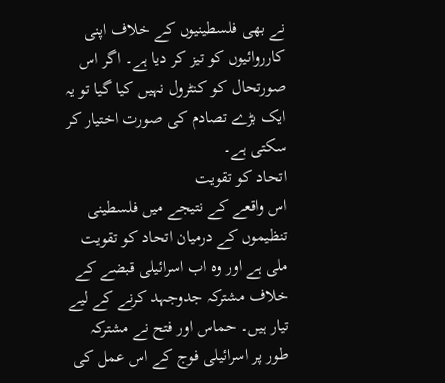نے بھی فلسطینیوں کے خلاف اپنی کارروائیوں کو تیز کر دیا ہے۔ اگر اس صورتحال کو کنٹرول نہیں کیا گیا تو یہ ایک بڑے تصادم کی صورت اختیار کر سکتی ہے۔
اتحاد کو تقویت
اس واقعے کے نتیجے میں فلسطینی تنظیموں کے درمیان اتحاد کو تقویت ملی ہے اور وہ اب اسرائیلی قبضے کے خلاف مشترکہ جدوجہد کرنے کے لیے تیار ہیں۔ حماس اور فتح نے مشترکہ طور پر اسرائیلی فوج کے اس عمل کی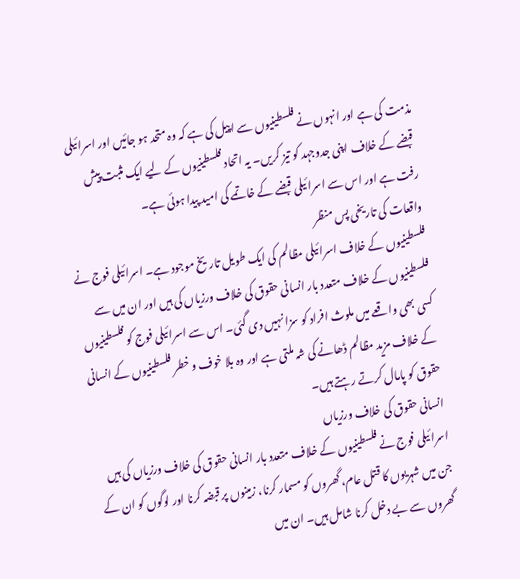مذمت کی ہے اور انہوں نے فلسطینیوں سے اپیل کی ہے کہ وہ متحد ہو جائیں اور اسرائیلی قبضے کے خلاف اپنی جدوجہد کو تیز کریں۔ یہ اتحاد فلسطینیوں کے لیے ایک مثبت پیش رفت ہے اور اس سے اسرائیلی قبضے کے خاتمے کی امید پیدا ہوئی ہے۔
واقعات کی تاریخی پس منظر
فلسطینیوں کے خلاف اسرائیلی مظالم کی ایک طویل تاریخ موجود ہے۔ اسرائیلی فوج نے فلسطینیوں کے خلاف متعدد بار انسانی حقوق کی خلاف ورزیاں کی ہیں اور ان میں سے کسی بھی واقعے میں ملوث افراد کو سزا نہیں دی گئی۔ اس سے اسرائیلی فوج کو فلسطینیوں کے خلاف مزید مظالم ڈھانے کی شہ ملتی ہے اور وہ بلا خوف و خطر فلسطینیوں کے انسانی حقوق کو پامال کرتے رہتے ہیں۔
انسانی حقوق کی خلاف ورزیاں
اسرائیلی فوج نے فلسطینیوں کے خلاف متعدد بار انسانی حقوق کی خلاف ورزیاں کی ہیں جن میں شہریوں کا قتل عام، گھروں کو مسمار کرنا، زمینوں پر قبضہ کرنا اور لوگوں کو ان کے گھروں سے بے دخل کرنا شامل ہیں۔ ان میں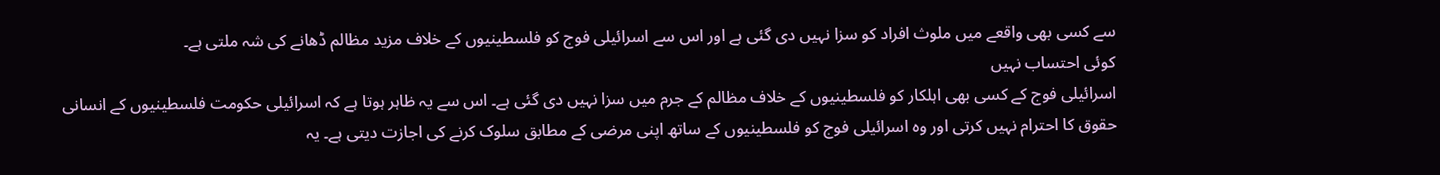سے کسی بھی واقعے میں ملوث افراد کو سزا نہیں دی گئی ہے اور اس سے اسرائیلی فوج کو فلسطینیوں کے خلاف مزید مظالم ڈھانے کی شہ ملتی ہے۔
کوئی احتساب نہیں
اسرائیلی فوج کے کسی بھی اہلکار کو فلسطینیوں کے خلاف مظالم کے جرم میں سزا نہیں دی گئی ہے۔ اس سے یہ ظاہر ہوتا ہے کہ اسرائیلی حکومت فلسطینیوں کے انسانی حقوق کا احترام نہیں کرتی اور وہ اسرائیلی فوج کو فلسطینیوں کے ساتھ اپنی مرضی کے مطابق سلوک کرنے کی اجازت دیتی ہے۔ یہ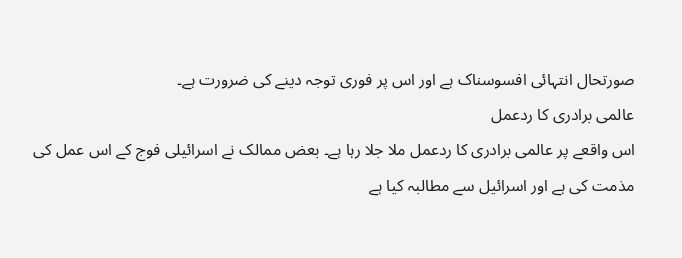صورتحال انتہائی افسوسناک ہے اور اس پر فوری توجہ دینے کی ضرورت ہے۔
عالمی برادری کا ردعمل
اس واقعے پر عالمی برادری کا ردعمل ملا جلا رہا ہے۔ بعض ممالک نے اسرائیلی فوج کے اس عمل کی مذمت کی ہے اور اسرائیل سے مطالبہ کیا ہے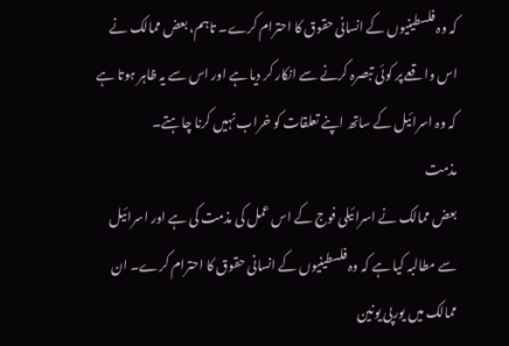کہ وہ فلسطینیوں کے انسانی حقوق کا احترام کرے۔ تاہم، بعض ممالک نے اس واقعے پر کوئی تبصرہ کرنے سے انکار کر دیا ہے اور اس سے یہ ظاہر ہوتا ہے کہ وہ اسرائیل کے ساتھ اپنے تعلقات کو خراب نہیں کرنا چاہتے۔
مذمت
بعض ممالک نے اسرائیلی فوج کے اس عمل کی مذمت کی ہے اور اسرائیل سے مطالبہ کیا ہے کہ وہ فلسطینیوں کے انسانی حقوق کا احترام کرے۔ ان ممالک میں یورپی یونین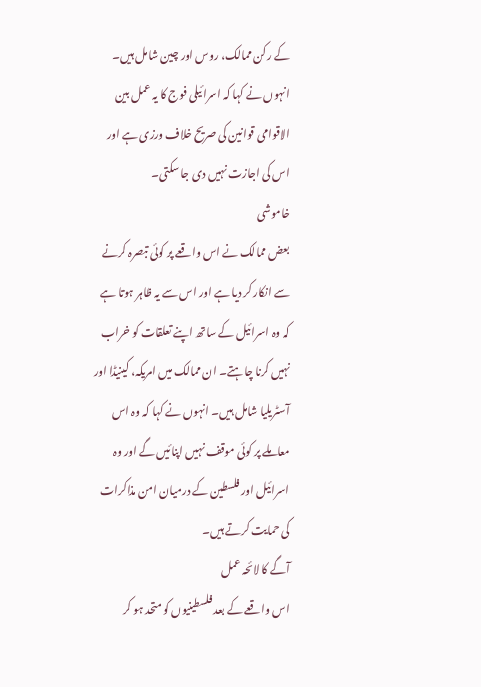کے رکن ممالک، روس اور چین شامل ہیں۔ انہوں نے کہا کہ اسرائیلی فوج کا یہ عمل بین الاقوامی قوانین کی صریح خلاف ورزی ہے اور اس کی اجازت نہیں دی جا سکتی۔
خاموشی
بعض ممالک نے اس واقعے پر کوئی تبصرہ کرنے سے انکار کر دیا ہے اور اس سے یہ ظاہر ہوتا ہے کہ وہ اسرائیل کے ساتھ اپنے تعلقات کو خراب نہیں کرنا چاہتے۔ ان ممالک میں امریکہ، کینیڈا اور آسٹریلیا شامل ہیں۔ انہوں نے کہا کہ وہ اس معاملے پر کوئی موقف نہیں اپنائیں گے اور وہ اسرائیل اور فلسطین کے درمیان امن مذاکرات کی حمایت کرتے ہیں۔
آگے کا لائحہ عمل
اس واقعے کے بعد فلسطینیوں کو متحد ہو کر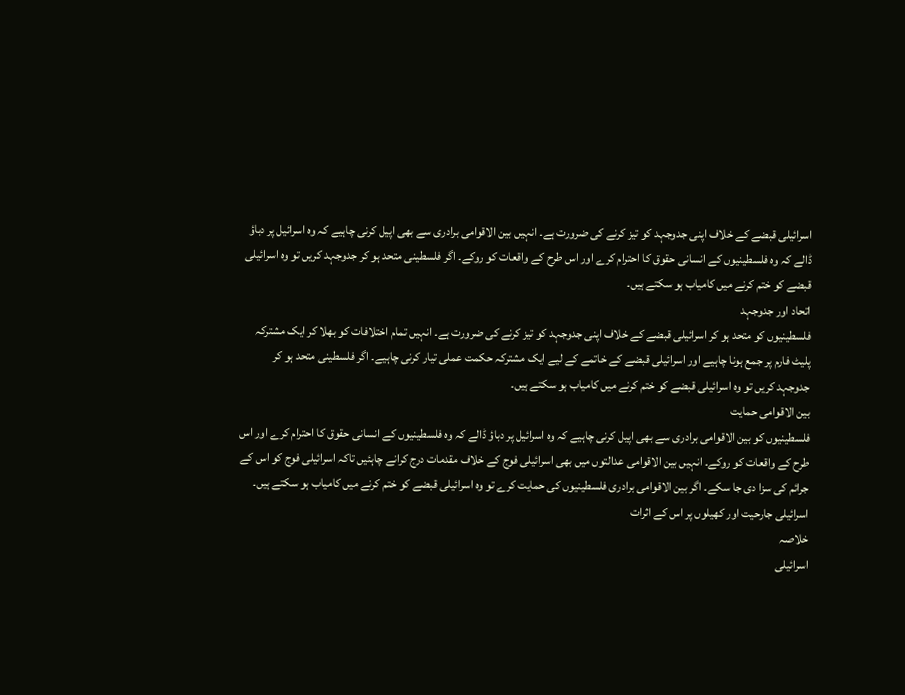اسرائیلی قبضے کے خلاف اپنی جدوجہد کو تیز کرنے کی ضرورت ہے۔ انہیں بین الاقوامی برادری سے بھی اپیل کرنی چاہیے کہ وہ اسرائیل پر دباؤ ڈالے کہ وہ فلسطینیوں کے انسانی حقوق کا احترام کرے اور اس طرح کے واقعات کو روکے۔ اگر فلسطینی متحد ہو کر جدوجہد کریں تو وہ اسرائیلی قبضے کو ختم کرنے میں کامیاب ہو سکتے ہیں۔
اتحاد اور جدوجہد
فلسطینیوں کو متحد ہو کر اسرائیلی قبضے کے خلاف اپنی جدوجہد کو تیز کرنے کی ضرورت ہے۔ انہیں تمام اختلافات کو بھلا کر ایک مشترکہ پلیٹ فارم پر جمع ہونا چاہیے اور اسرائیلی قبضے کے خاتمے کے لیے ایک مشترکہ حکمت عملی تیار کرنی چاہیے۔ اگر فلسطینی متحد ہو کر جدوجہد کریں تو وہ اسرائیلی قبضے کو ختم کرنے میں کامیاب ہو سکتے ہیں۔
بین الاقوامی حمایت
فلسطینیوں کو بین الاقوامی برادری سے بھی اپیل کرنی چاہیے کہ وہ اسرائیل پر دباؤ ڈالے کہ وہ فلسطینیوں کے انسانی حقوق کا احترام کرے اور اس طرح کے واقعات کو روکے۔ انہیں بین الاقوامی عدالتوں میں بھی اسرائیلی فوج کے خلاف مقدمات درج کرانے چاہئیں تاکہ اسرائیلی فوج کو اس کے جرائم کی سزا دی جا سکے۔ اگر بین الاقوامی برادری فلسطینیوں کی حمایت کرے تو وہ اسرائیلی قبضے کو ختم کرنے میں کامیاب ہو سکتے ہیں۔
اسرائیلی جارحیت اور کھیلوں پر اس کے اثرات
خلاصہ
اسرائیلی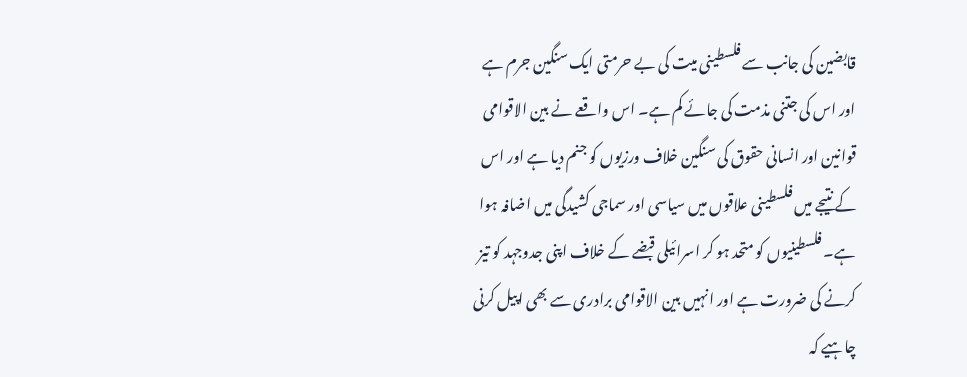قابضین کی جانب سے فلسطینی میت کی بے حرمتی ایک سنگین جرم ہے اور اس کی جتنی مذمت کی جائے کم ہے۔ اس واقعے نے بین الاقوامی قوانین اور انسانی حقوق کی سنگین خلاف ورزیوں کو جنم دیا ہے اور اس کے نتیجے میں فلسطینی علاقوں میں سیاسی اور سماجی کشیدگی میں اضافہ ہوا ہے۔ فلسطینیوں کو متحد ہو کر اسرائیلی قبضے کے خلاف اپنی جدوجہد کو تیز کرنے کی ضرورت ہے اور انہیں بین الاقوامی برادری سے بھی اپیل کرنی چاہیے کہ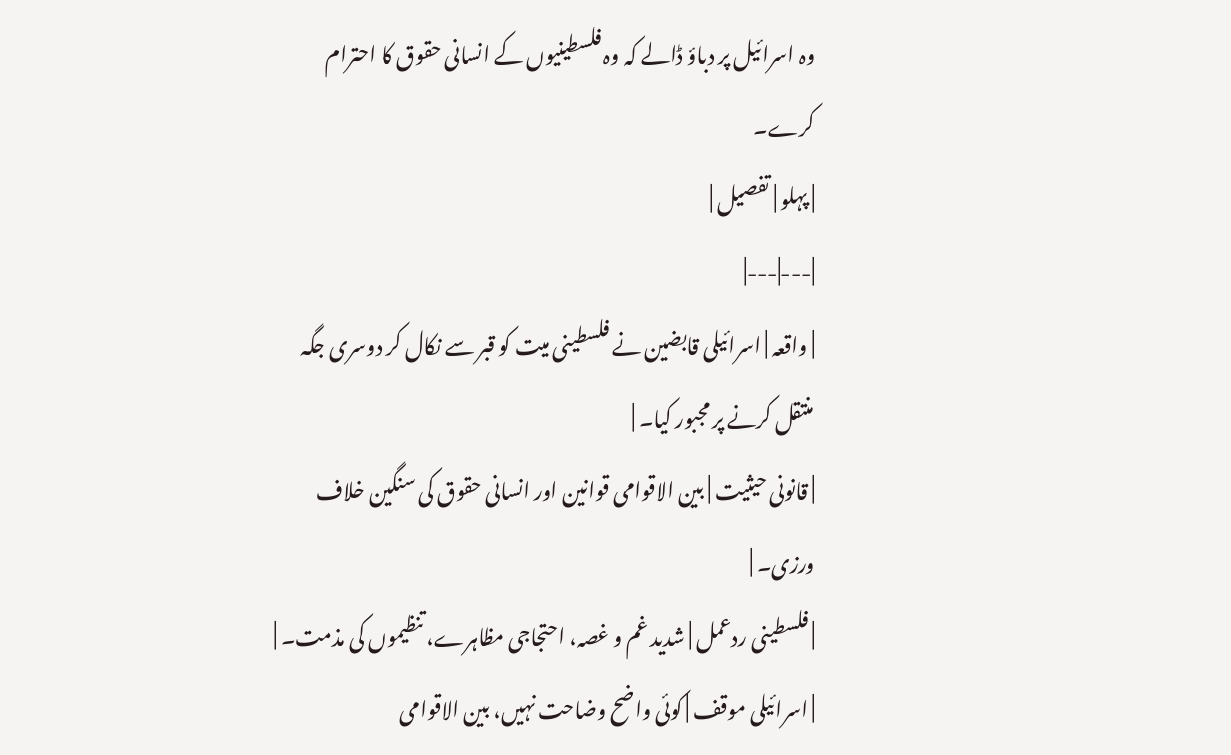وہ اسرائیل پر دباؤ ڈالے کہ وہ فلسطینیوں کے انسانی حقوق کا احترام کرے۔
| پہلو | تفصیل |
|---|---|
| واقعہ | اسرائیلی قابضین نے فلسطینی میت کو قبر سے نکال کر دوسری جگہ منتقل کرنے پر مجبور کیا۔ |
| قانونی حیثیت | بین الاقوامی قوانین اور انسانی حقوق کی سنگین خلاف ورزی۔ |
| فلسطینی ردعمل | شدید غم و غصہ، احتجاجی مظاہرے، تنظیموں کی مذمت۔ |
| اسرائیلی موقف | کوئی واضح وضاحت نہیں، بین الاقوامی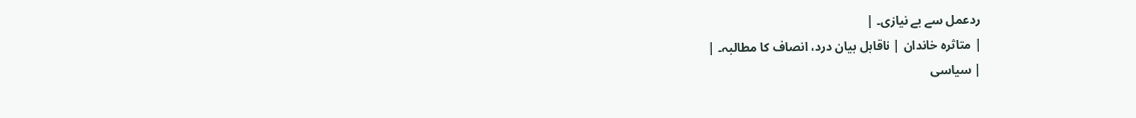ردعمل سے بے نیازی۔ |
| متاثرہ خاندان | ناقابل بیان درد، انصاف کا مطالبہ۔ |
| سیاسی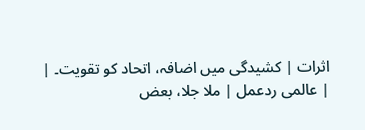اثرات | کشیدگی میں اضافہ، اتحاد کو تقویت۔ |
| عالمی ردعمل | ملا جلا، بعض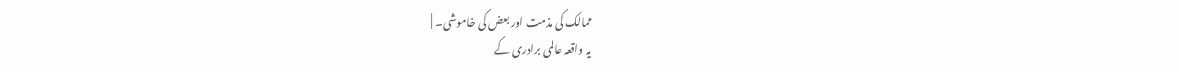ممالک کی مذمت اور بعض کی خاموشی۔ |
یہ واقعہ عالمی برادری کے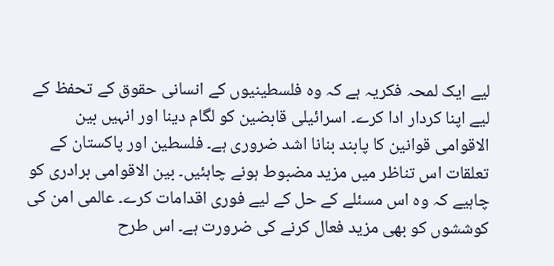لیے ایک لمحہ فکریہ ہے کہ وہ فلسطینیوں کے انسانی حقوق کے تحفظ کے لیے اپنا کردار ادا کرے۔ اسرائیلی قابضین کو لگام دینا اور انہیں بین الاقوامی قوانین کا پابند بنانا اشد ضروری ہے۔ فلسطین اور پاکستان کے تعلقات اس تناظر میں مزید مضبوط ہونے چاہئیں۔ بین الاقوامی برادری کو چاہیے کہ وہ اس مسئلے کے حل کے لیے فوری اقدامات کرے۔ عالمی امن کی کوششوں کو بھی مزید فعال کرنے کی ضرورت ہے۔ اس طرح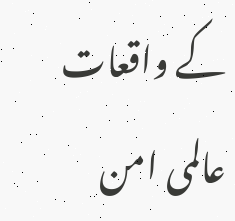کے واقعات عالمی امن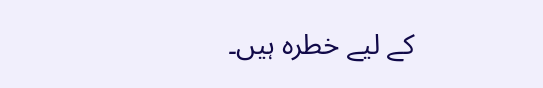کے لیے خطرہ ہیں۔